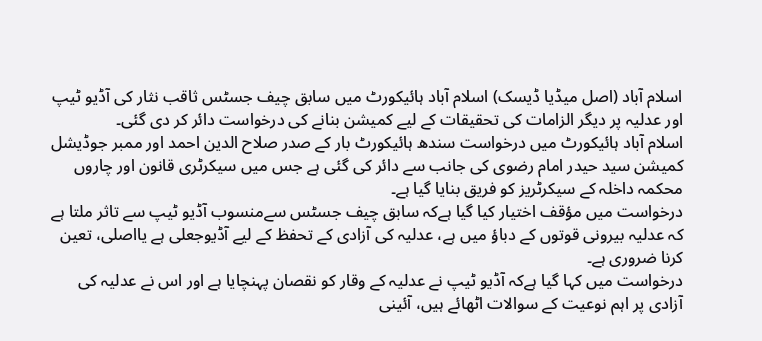اسلام آباد (اصل میڈیا ڈیسک) اسلام آباد ہائیکورٹ میں سابق چیف جسٹس ثاقب نثار کی آڈیو ٹیپ اور عدلیہ پر دیگر الزامات کی تحقیقات کے لیے کمیشن بنانے کی درخواست دائر کر دی گئی۔
اسلام آباد ہائیکورٹ میں درخواست سندھ ہائیکورٹ بار کے صدر صلاح الدین احمد اور ممبر جوڈیشل کمیشن سید حیدر امام رضوی کی جانب سے دائر کی گئی ہے جس میں سیکرٹری قانون اور چاروں محکمہ داخلہ کے سیکرٹریز کو فریق بنایا گیا ہے۔
درخواست میں مؤقف اختیار کیا گیا ہےکہ سابق چیف جسٹس سےمنسوب آڈیو ٹیپ سے تاثر ملتا ہے کہ عدلیہ بیرونی قوتوں کے دباؤ میں ہے، عدلیہ کی آزادی کے تحفظ کے لیے آڈیوجعلی ہے یااصلی، تعین کرنا ضروری ہے۔
درخواست میں کہا گیا ہےکہ آڈیو ٹیپ نے عدلیہ کے وقار کو نقصان پہنچایا ہے اور اس نے عدلیہ کی آزادی پر اہم نوعیت کے سوالات اٹھائے ہیں، آئینی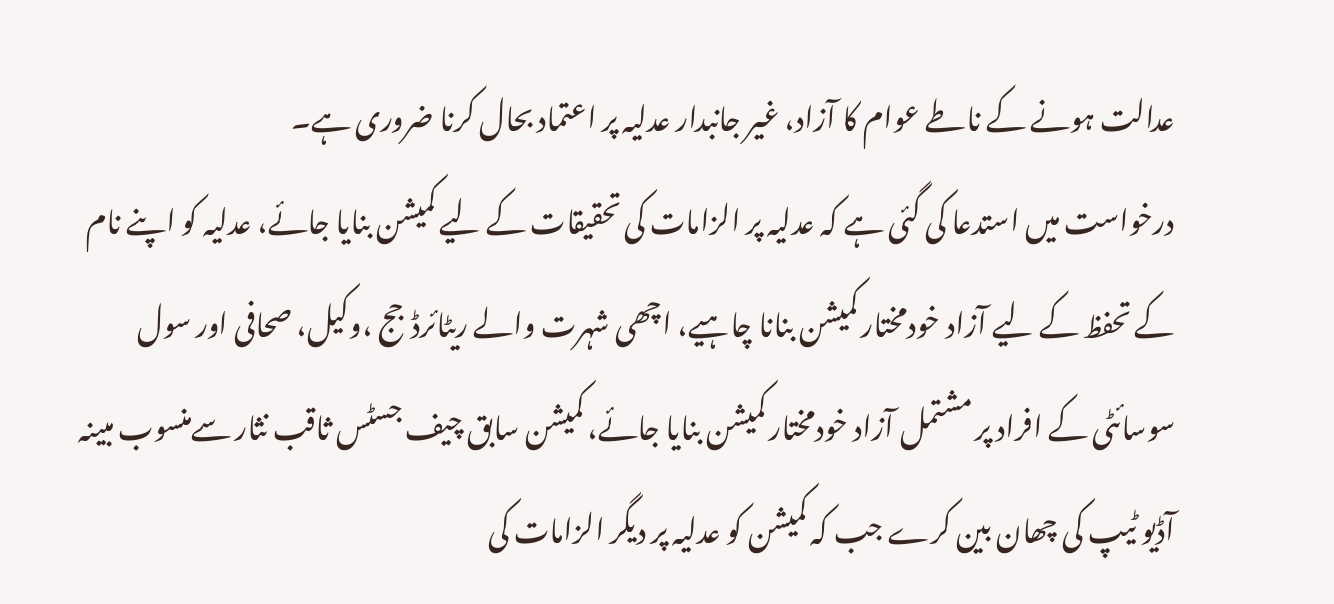عدالت ہونے کے ناطے عوام کا آزاد، غیر جانبدار عدلیہ پر اعتماد بحال کرنا ضروری ہے۔
درخواست میں استدعا کی گئی ہے کہ عدلیہ پر الزامات کی تحقیقات کے لیے کمیشن بنایا جائے، عدلیہ کو اپنے نام کے تحفظ کے لیے آزاد خودمختار کمیشن بنانا چاہیے، اچھی شہرت والے ریٹائرڈجج ،وکیل، صحافی اور سول سوسائٹی کے افراد پر مشتمل آزاد خودمختار کمیشن بنایا جائے، کمیشن سابق چیف جسٹس ثاقب نثار سےمنسوب مبینہ آڈیو ٹیپ کی چھان بین کرے جب کہ کمیشن کو عدلیہ پر دیگر الزامات کی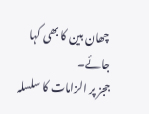چھان بین کا بھی کہا جائے۔
ججز پر الزامات کا سلسلہ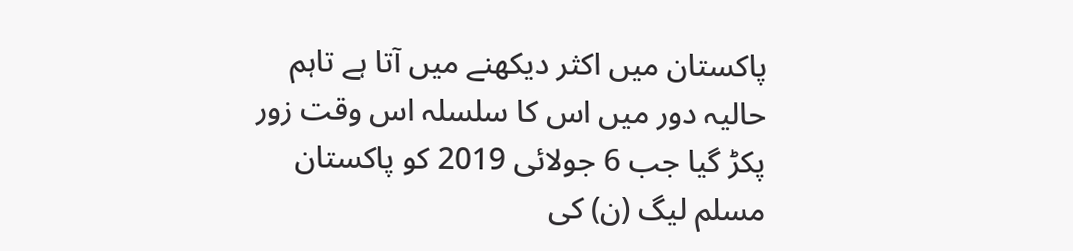پاکستان میں اکثر دیکھنے میں آتا ہے تاہم حالیہ دور میں اس کا سلسلہ اس وقت زور پکڑ گیا جب 6 جولائی 2019 کو پاکستان مسلم لیگ (ن) کی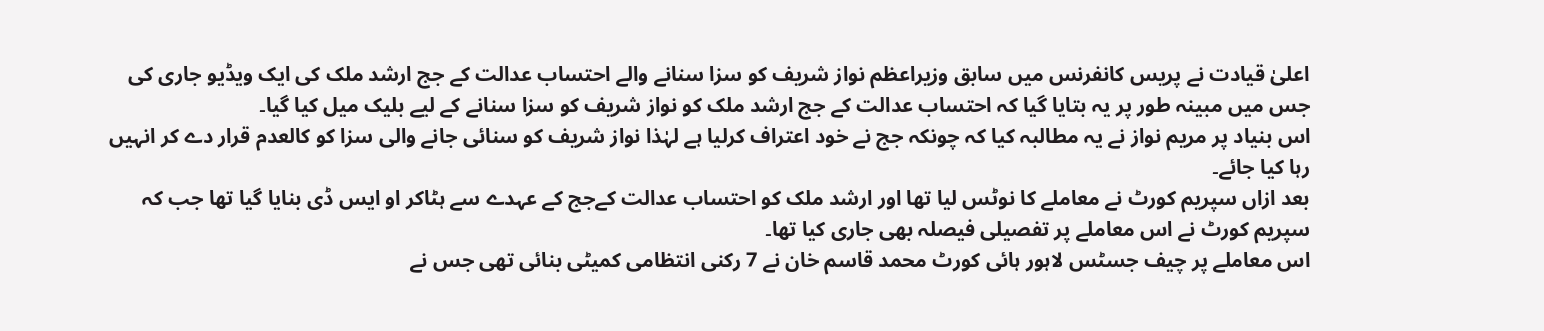اعلیٰ قیادت نے پریس کانفرنس میں سابق وزیراعظم نواز شریف کو سزا سنانے والے احتساب عدالت کے جج ارشد ملک کی ایک ویڈیو جاری کی جس میں مبینہ طور پر یہ بتایا گیا کہ احتساب عدالت کے جج ارشد ملک کو نواز شریف کو سزا سنانے کے لیے بلیک میل کیا گیا۔
اس بنیاد پر مریم نواز نے یہ مطالبہ کیا کہ چونکہ جج نے خود اعتراف کرلیا ہے لہٰذا نواز شریف کو سنائی جانے والی سزا کو کالعدم قرار دے کر انہیں رہا کیا جائے۔
بعد ازاں سپریم کورٹ نے معاملے کا نوٹس لیا تھا اور ارشد ملک کو احتساب عدالت کےجج کے عہدے سے ہٹاکر او ایس ڈی بنایا گیا تھا جب کہ سپریم کورٹ نے اس معاملے پر تفصیلی فیصلہ بھی جاری کیا تھا۔
اس معاملے پر چیف جسٹس لاہور ہائی کورٹ محمد قاسم خان نے 7 رکنی انتظامی کمیٹی بنائی تھی جس نے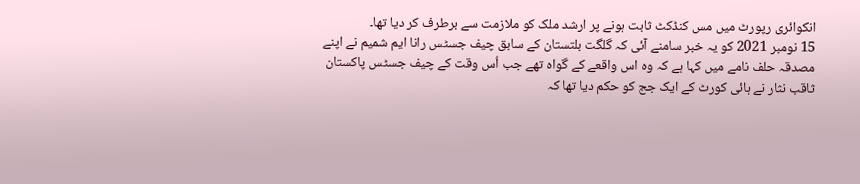انکوائری رپورٹ میں مس کنڈکٹ ثابت ہونے پر ارشد ملک کو ملازمت سے برطرف کر دیا تھا۔
15 نومبر 2021 کو یہ خبر سامنے آئی کہ گلگت بلتستان کے سابق چیف جسٹس رانا ایم شمیم نے اپنے مصدقہ حلف نامے میں کہا ہے کہ وہ اس واقعے کے گواہ تھے جب اُس وقت کے چیف جسٹس پاکستان ثاقب نثار نے ہائی کورٹ کے ایک جج کو حکم دیا تھا کہ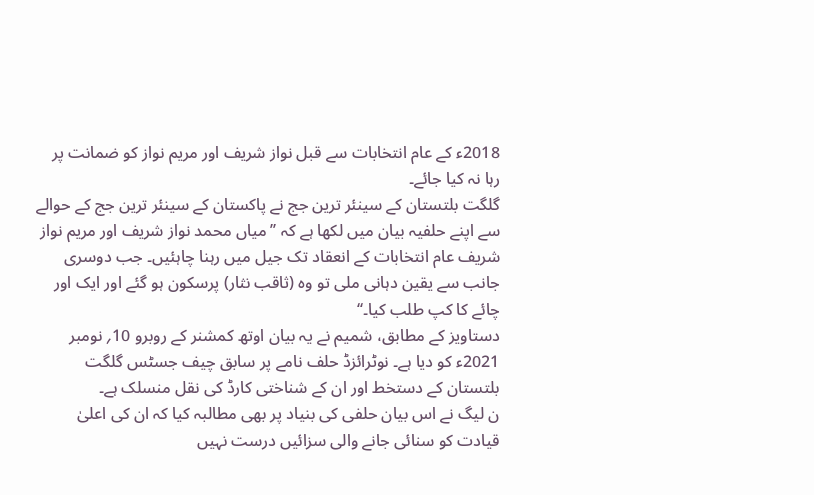2018ء کے عام انتخابات سے قبل نواز شریف اور مریم نواز کو ضمانت پر رہا نہ کیا جائے۔
گلگت بلتستان کے سینئر ترین جج نے پاکستان کے سینئر ترین جج کے حوالے سے اپنے حلفیہ بیان میں لکھا ہے کہ ’’میاں محمد نواز شریف اور مریم نواز شریف عام انتخابات کے انعقاد تک جیل میں رہنا چاہئیں۔ جب دوسری جانب سے یقین دہانی ملی تو وہ (ثاقب نثار) پرسکون ہو گئے اور ایک اور چائے کا کپ طلب کیا۔‘‘
دستاویز کے مطابق، شمیم نے یہ بیان اوتھ کمشنر کے روبرو 10؍ نومبر 2021ء کو دیا ہے۔ نوٹرائزڈ حلف نامے پر سابق چیف جسٹس گلگت بلتستان کے دستخط اور ان کے شناختی کارڈ کی نقل منسلک ہے۔
ن لیگ نے اس بیان حلفی کی بنیاد پر بھی مطالبہ کیا کہ ان کی اعلیٰ قیادت کو سنائی جانے والی سزائیں درست نہیں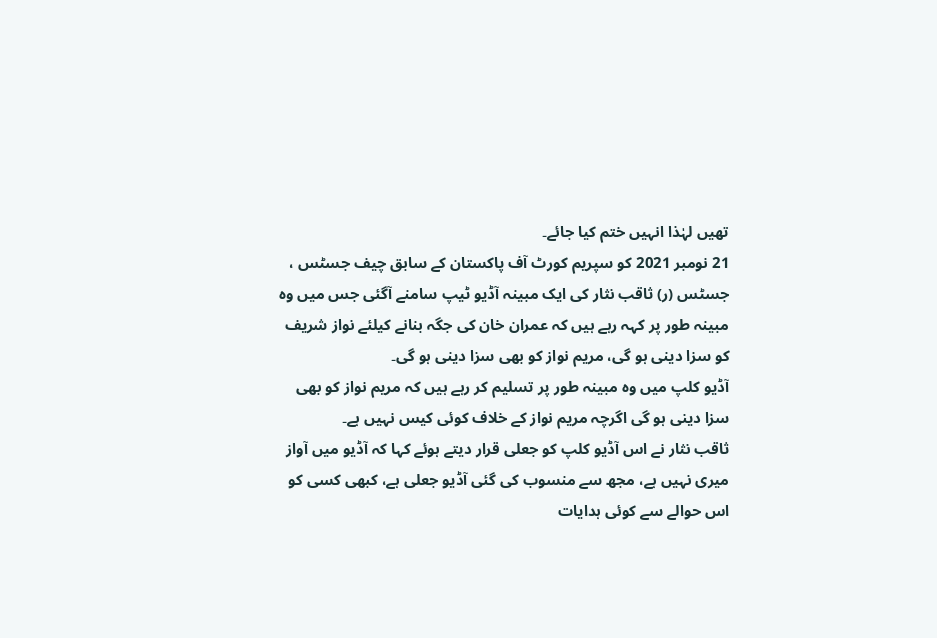تھیں لہٰذا انہیں ختم کیا جائے۔
21 نومبر 2021 کو سپریم کورٹ آف پاکستان کے سابق چیف جسٹس ، جسٹس (ر) ثاقب نثار کی ایک مبینہ آڈیو ٹیپ سامنے آگئی جس میں وہ مبینہ طور پر کہہ رہے ہیں کہ عمران خان کی جگہ بنانے کیلئے نواز شریف کو سزا دینی ہو گی، مریم نواز کو بھی سزا دینی ہو گی۔
آڈیو کلپ میں وہ مبینہ طور پر تسلیم کر رہے ہیں کہ مریم نواز کو بھی سزا دینی ہو گی اگرچہ مریم نواز کے خلاف کوئی کیس نہیں ہے۔
ثاقب نثار نے اس آڈیو کلپ کو جعلی قرار دیتے ہوئے کہا کہ آڈیو میں آواز میری نہیں ہے، مجھ سے منسوب کی گئی آڈیو جعلی ہے، کبھی کسی کو اس حوالے سے کوئی ہدایات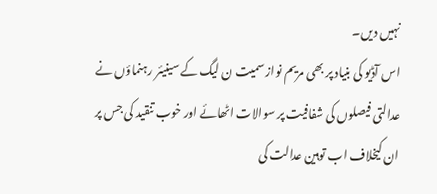نہیں دیں۔
اس آڈیو کی بنیاد پر بھی مریم نواز سمیت ن لیگ کے سینیئر رہنماؤں نے عدالتی فیصلوں کی شفافیت پر سوالات اٹھائے اور خوب تنقید کی جس پر ان کیخلاف اب توہین عدالت کی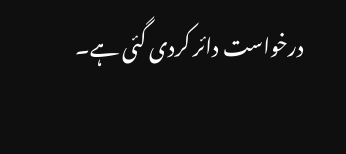درخواست دائر کردی گئی ہے۔